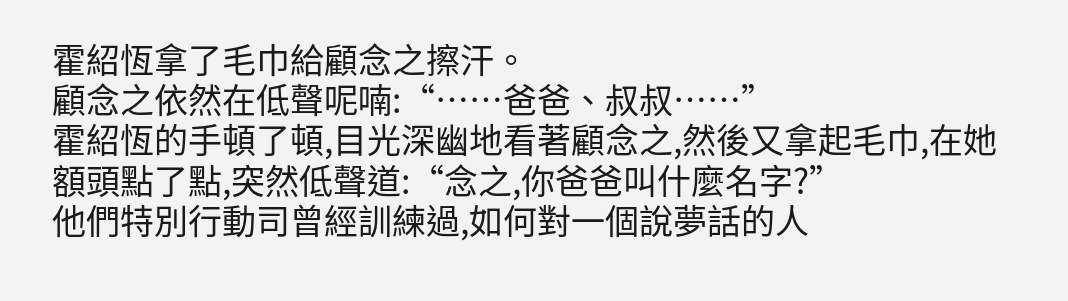霍紹恆拿了毛巾給顧念之擦汗。
顧念之依然在低聲呢喃:“……爸爸、叔叔……”
霍紹恆的手頓了頓,目光深幽地看著顧念之,然後又拿起毛巾,在她額頭點了點,突然低聲道:“念之,你爸爸叫什麼名字?”
他們特別行動司曾經訓練過,如何對一個說夢話的人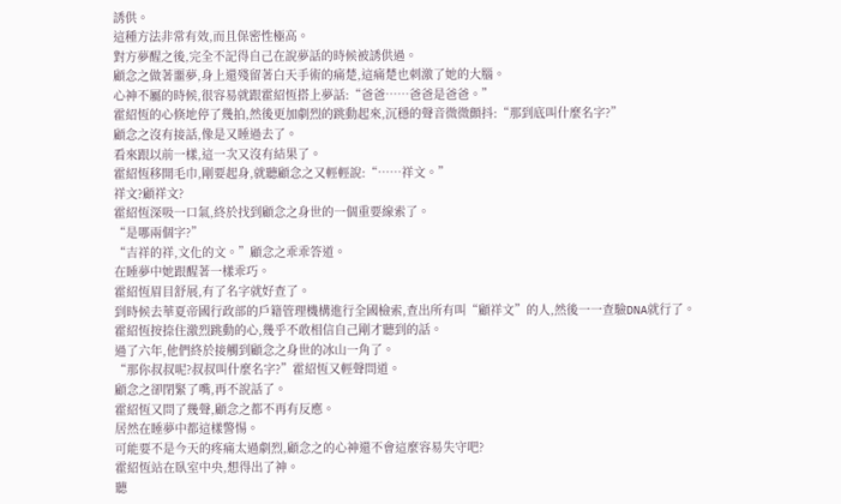誘供。
這種方法非常有效,而且保密性極高。
對方夢醒之後,完全不記得自己在說夢話的時候被誘供過。
顧念之做著噩夢,身上還殘留著白天手術的痛楚,這痛楚也刺激了她的大腦。
心神不屬的時候,很容易就跟霍紹恆搭上夢話:“爸爸……爸爸是爸爸。”
霍紹恆的心倏地停了幾拍,然後更加劇烈的跳動起來,沉穩的聲音微微顫抖:“那到底叫什麼名字?”
顧念之沒有接話,像是又睡過去了。
看來跟以前一樣,這一次又沒有結果了。
霍紹恆移開毛巾,剛要起身,就聽顧念之又輕輕說:“……祥文。”
祥文?顧祥文?
霍紹恆深吸一口氣,終於找到顧念之身世的一個重要線索了。
“是哪兩個字?”
“吉祥的祥,文化的文。”顧念之乖乖答道。
在睡夢中她跟醒著一樣乖巧。
霍紹恆眉目舒展,有了名字就好查了。
到時候去華夏帝國行政部的戶籍管理機構進行全國檢索,查出所有叫“顧祥文”的人,然後一一查驗DNA就行了。
霍紹恆按捺住激烈跳動的心,幾乎不敢相信自己剛才聽到的話。
過了六年,他們終於接觸到顧念之身世的冰山一角了。
“那你叔叔呢?叔叔叫什麼名字?”霍紹恆又輕聲問道。
顧念之卻閉緊了嘴,再不說話了。
霍紹恆又問了幾聲,顧念之都不再有反應。
居然在睡夢中都這樣警惕。
可能要不是今天的疼痛太過劇烈,顧念之的心神還不會這麼容易失守吧?
霍紹恆站在臥室中央,想得出了神。
聽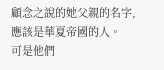顧念之說的她父親的名字,應該是華夏帝國的人。
可是他們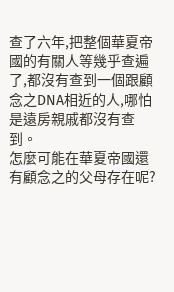查了六年,把整個華夏帝國的有關人等幾乎查遍了,都沒有查到一個跟顧念之DNA相近的人,哪怕是遠房親戚都沒有查到。
怎麼可能在華夏帝國還有顧念之的父母存在呢?